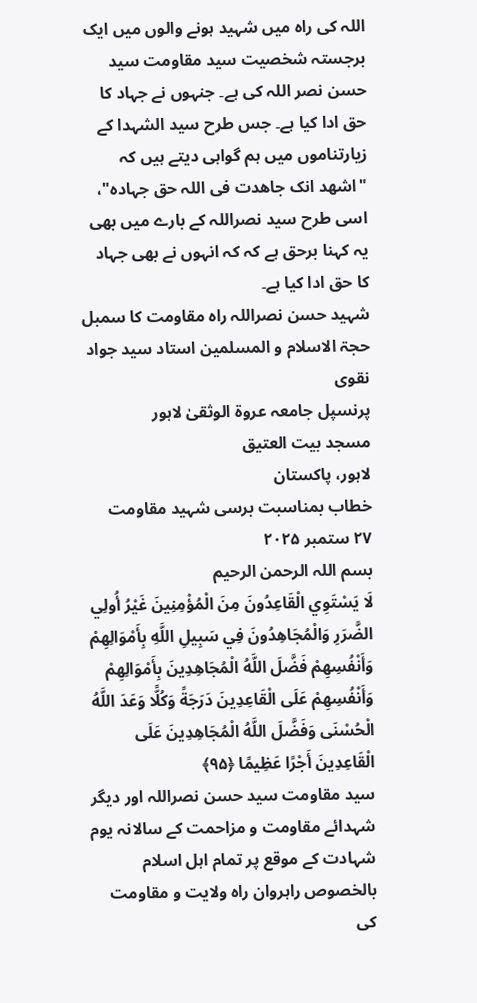اللہ کی راہ میں شہید ہونے والوں میں ایک برجستہ شخصیت سید مقاومت سید حسن نصر اللہ کی ہے۔ جنہوں نے جہاد کا حق ادا کیا ہے۔ جس طرح سید الشہدا کے زیارتناموں میں ہم گواہی دیتے ہیں کہ "اشھد انک جاھدت فی اللہ حق جہادہ"، اسی طرح سید نصراللہ کے بارے میں بھی یہ کہنا برحق ہے کہ کہ انہوں نے بھی جہاد کا حق ادا کیا ہے۔
شہید حسن نصراللہ راہ مقاومت کا سمبل
حجۃ الاسلام و المسلمین استاد سید جواد نقوی
پرنسپل جامعہ عروۃ الوثقیٰ لاہور
مسجد بیت العتیق
لاہور، پاکستان
خطاب بمناسبت برسی شہید مقاومت
۲۷ ستمبر ۲۰۲۵
بسم اللہ الرحمن الرحیم
لَا يَسْتَوِي الْقَاعِدُونَ مِنَ الْمُؤْمِنِينَ غَيْرُ أُولِي الضَّرَرِ وَالْمُجَاهِدُونَ فِي سَبِيلِ اللَّهِ بِأَمْوَالِهِمْ وَأَنْفُسِهِمْ فَضَّلَ اللَّهُ الْمُجَاهِدِينَ بِأَمْوَالِهِمْ وَأَنْفُسِهِمْ عَلَى الْقَاعِدِينَ دَرَجَةً وَكُلًّا وَعَدَ اللَّهُ الْحُسْنَى وَفَضَّلَ اللَّهُ الْمُجَاهِدِينَ عَلَى الْقَاعِدِينَ أَجْرًا عَظِيمًا ﴿۹۵﴾
سید مقاومت سید حسن نصراللہ اور دیگر شہدائے مقاومت و مزاحمت کے سالانہ یوم شہادت کے موقع پر تمام اہل اسلام بالخصوص راہروان راہ ولایت و مقاومت کی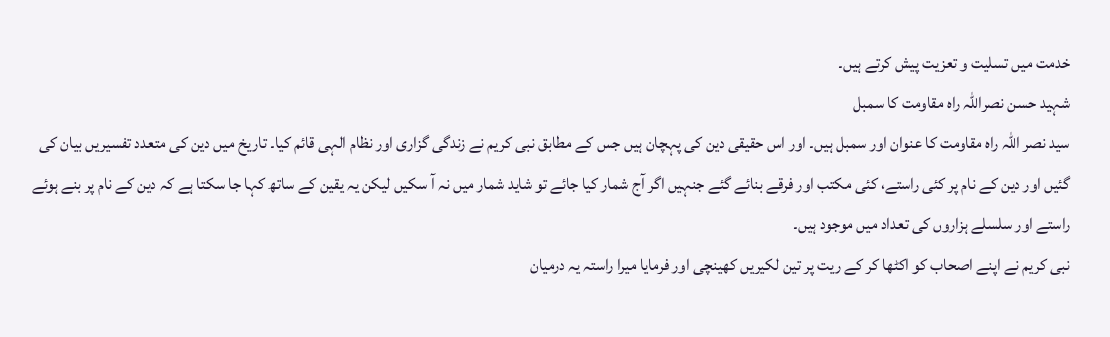خدمت میں تسلیت و تعزیت پیش کرتے ہیں۔
شہید حسن نصراللہ راہ مقاومت کا سمبل
سید نصر اللہ راہ مقاومت کا عنوان اور سمبل ہیں۔ اور اس حقیقی دین کی پہچان ہیں جس کے مطابق نبی کریم نے زندگی گزاری اور نظام الہی قائم کیا۔ تاریخ میں دین کی متعدد تفسیریں بیان کی گئیں اور دین کے نام پر کئی راستے، کئی مکتب اور فرقے بنائے گئے جنہیں اگر آج شمار کیا جائے تو شاید شمار میں نہ آ سکیں لیکن یہ یقین کے ساتھ کہا جا سکتا ہے کہ دین کے نام پر بنے ہوئے راستے اور سلسلے ہزاروں کی تعداد میں موجود ہیں۔
نبی کریم نے اپنے اصحاب کو اکٹھا کر کے ریت پر تین لکیریں کھینچی اور فرمایا میرا راستہ یہ درمیان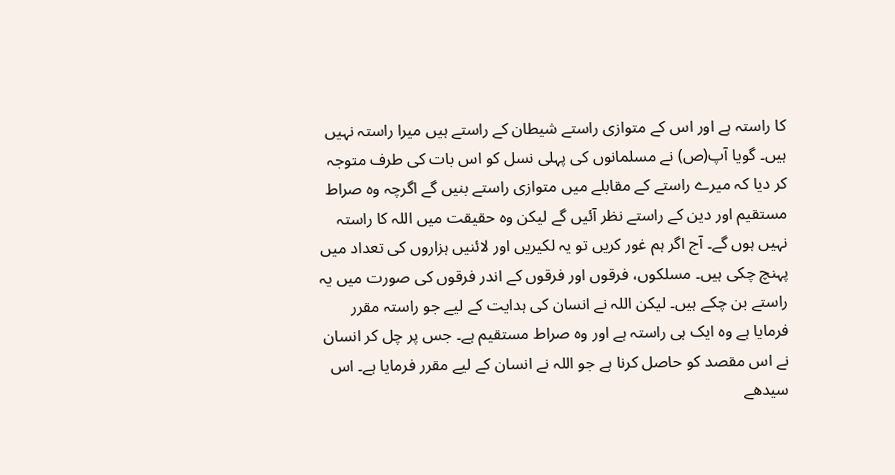کا راستہ ہے اور اس کے متوازی راستے شیطان کے راستے ہیں میرا راستہ نہیں ہیں۔ گویا آپ(ص) نے مسلمانوں کی پہلی نسل کو اس بات کی طرف متوجہ کر دیا کہ میرے راستے کے مقابلے میں متوازی راستے بنیں گے اگرچہ وہ صراط مستقیم اور دین کے راستے نظر آئیں گے لیکن وہ حقیقت میں اللہ کا راستہ نہیں ہوں گے۔ آج اگر ہم غور کریں تو یہ لکیریں اور لائنیں ہزاروں کی تعداد میں پہنچ چکی ہیں۔ مسلکوں، فرقوں اور فرقوں کے اندر فرقوں کی صورت میں یہ راستے بن چکے ہیں۔ لیکن اللہ نے انسان کی ہدایت کے لیے جو راستہ مقرر فرمایا ہے وہ ایک ہی راستہ ہے اور وہ صراط مستقیم ہے۔ جس پر چل کر انسان نے اس مقصد کو حاصل کرنا ہے جو اللہ نے انسان کے لیے مقرر فرمایا ہے۔ اس سیدھے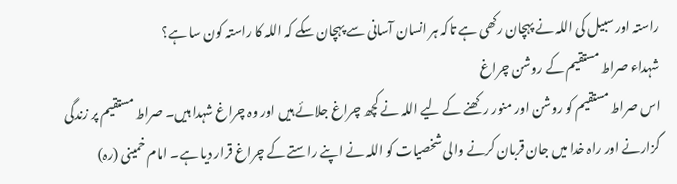راستہ اور سبیل کی اللہ نے پہچان رکھی ہے تاکہ ہر انسان آسانی سے پہچان سکے کہ اللہ کا راستہ کون سا ہے؟
شہداء صراط مستقیم کے روشن چراغ
اس صراط مستقیم کو روشن اور منور رکھنے کے لیے اللہ نے کچھ چراغ جلائے ہیں اور وہ چراغ شہدا ہیں۔ صراط مستقیم پر زندگی گزارنے اور راہ خدا میں جان قربان کرنے والی شخصیات کو اللہ نے اپنے راستے کے چراغ قرار دیا ہے۔ امام خمینی (رہ)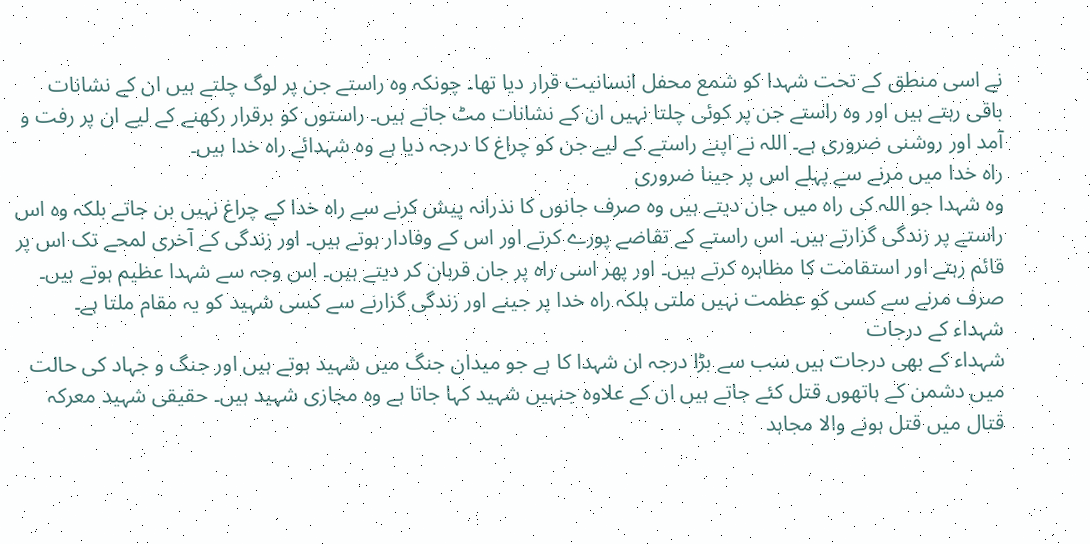نے اسی منطق کے تحت شہدا کو شمع محفل انسانیت قرار دیا تھا۔ چونکہ وہ راستے جن پر لوگ چلتے ہیں ان کے نشانات باقی رہتے ہیں اور وہ راستے جن پر کوئی چلتا نہیں ان کے نشانات مٹ جاتے ہیں۔ راستوں کو برقرار رکھنے کے لیے ان پر رفت و آمد اور روشنی ضروری ہے۔ اللہ نے اپنے راستے کے لیے جن کو چراغ کا درجہ دیا ہے وہ شہدائے راہ خدا ہیں۔
راہ خدا میں مرنے سے پہلے اس پر جینا ضروری
وہ شہدا جو اللہ کی راہ میں جان دیتے ہیں وہ صرف جانوں کا نذرانہ پیش کرنے سے راہ خدا کے چراغ نہیں بن جاتے بلکہ وہ اس راستے پر زندگی گزارتے ہیں۔ اس راستے کے تقاضے پورے کرتے اور اس کے وفادار ہوتے ہیں۔ اور زندگی کے آخری لمحے تک اس پر قائم رہتے اور استقامت کا مظاہرہ کرتے ہیں۔ اور پھر اسی راہ پر جان قربان کر دیتے ہیں۔ اس وجہ سے شہدا عظیم ہوتے ہیں۔ صرف مرنے سے کسی کو عظمت نہیں ملتی بلکہ راہ خدا پر جینے اور زندگی گزارنے سے کسی شہید کو یہ مقام ملتا ہے۔
شہداء کے درجات
شہداء کے بھی درجات ہیں سب سے بڑا درجہ ان شہدا کا ہے جو میدان جنگ میں شہید ہوتے ہیں اور جنگ و جہاد کی حالت میں دشمن کے ہاتھوں قتل کئے جاتے ہیں ان کے علاوہ جنہیں شہید کہا جاتا ہے وہ مجازی شہید ہیں۔ حقیقی شہید معرکہ قتال میں قتل ہونے والا مجاہد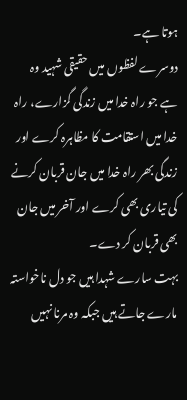ہوتا ہے۔
دوسرے لفظوں میں حقیقی شہید وہ ہے جو راہ خدا میں زندگی گزارے، راہ خدا میں استقامت کا مظاہرہ کرے اور زندگی بھر راہ خدا میں جان قربان کرنے کی تیاری بھی کرے اور آخر میں جان بھی قربان کر دے۔
بہت سارے شہدا ہیں جو دل ناخواستہ مارے جاتے ہیں جبکہ وہ مرنا نہیں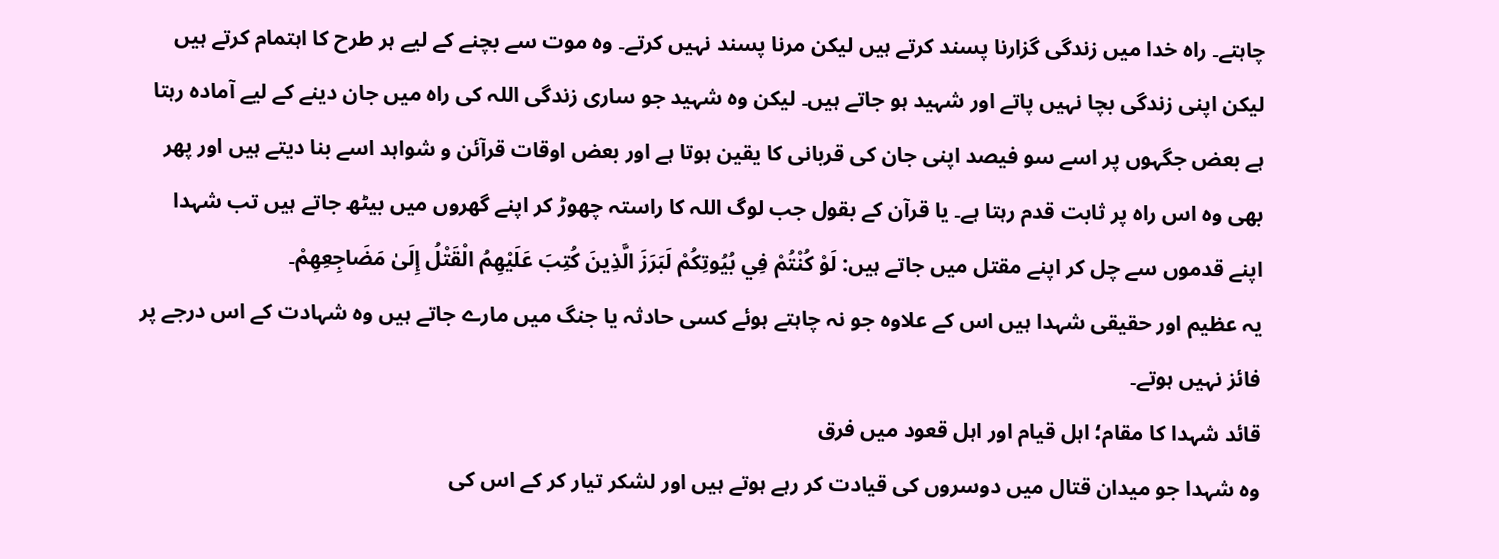چاہتے۔ راہ خدا میں زندگی گزارنا پسند کرتے ہیں لیکن مرنا پسند نہیں کرتے۔ وہ موت سے بچنے کے لیے ہر طرح کا اہتمام کرتے ہیں لیکن اپنی زندگی بچا نہیں پاتے اور شہید ہو جاتے ہیں۔ لیکن وہ شہید جو ساری زندگی اللہ کی راہ میں جان دینے کے لیے آمادہ رہتا ہے بعض جگہوں پر اسے سو فیصد اپنی جان کی قربانی کا یقین ہوتا ہے اور بعض اوقات قرآئن و شواہد اسے بنا دیتے ہیں اور پھر بھی وہ اس راہ پر ثابت قدم رہتا ہے۔ یا قرآن کے بقول جب لوگ اللہ کا راستہ چھوڑ کر اپنے گھروں میں بیٹھ جاتے ہیں تب شہدا اپنے قدموں سے چل کر اپنے مقتل میں جاتے ہیں: لَوْ كُنْتُمْ فِي بُيُوتِكُمْ لَبَرَزَ الَّذِينَ كُتِبَ عَلَيْهِمُ الْقَتْلُ إِلَىٰ مَضَاجِعِهِمْ۔
یہ عظیم اور حقیقی شہدا ہیں اس کے علاوہ جو نہ چاہتے ہوئے کسی حادثہ یا جنگ میں مارے جاتے ہیں وہ شہادت کے اس درجے پر فائز نہیں ہوتے۔
قائد شہدا کا مقام؛ اہل قیام اور اہل قعود میں فرق
وہ شہدا جو میدان قتال میں دوسروں کی قیادت کر رہے ہوتے ہیں اور لشکر تیار کر کے اس کی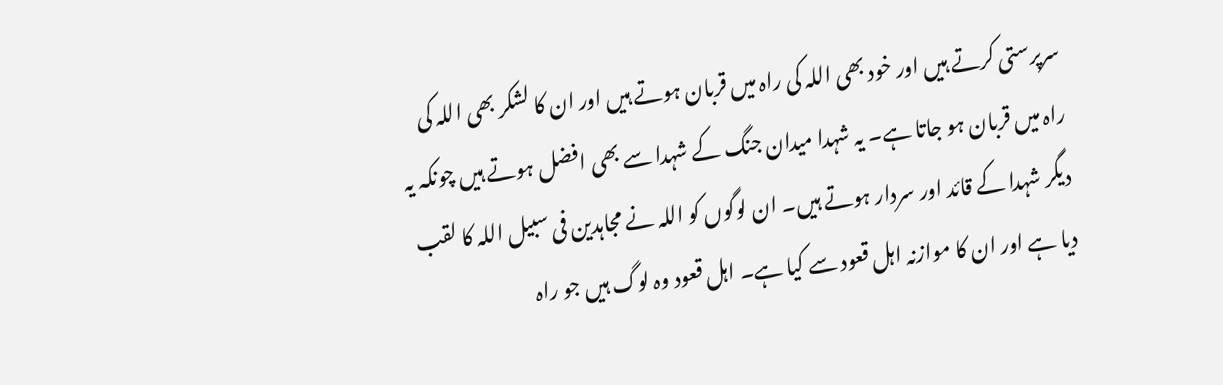سرپرستی کرتے ہیں اور خود بھی اللہ کی راہ میں قربان ہوتے ہیں اور ان کا لشکر بھی اللہ کی راہ میں قربان ہو جاتا ہے۔ یہ شہدا میدان جنگ کے شہدا سے بھی افضل ہوتے ہیں چونکہ یہ دیگر شہدا کے قائد اور سردار ہوتے ہیں۔ ان لوگوں کو اللہ نے مجاہدین فی سبیل اللہ کا لقب دیا ہے اور ان کا موازنہ اہل قعود سے کیا ہے۔ اہل قعود وہ لوگ ہیں جو راہ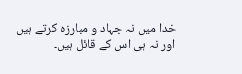خدا میں نہ جہاد و مبارزہ کرتے ہیں اور نہ ہی اس کے قائل ہیں۔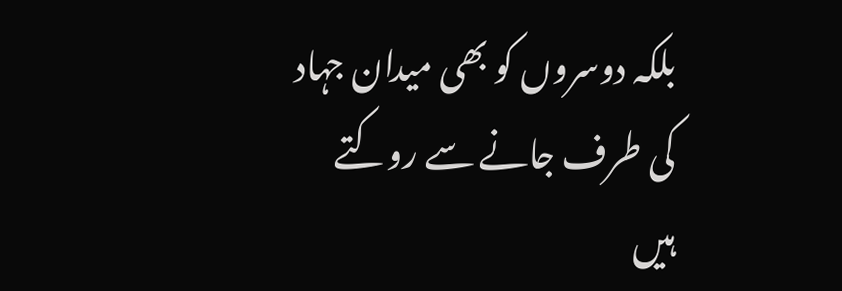بلکہ دوسروں کو بھی میدان جہاد کی طرف جانے سے روکتے ہیں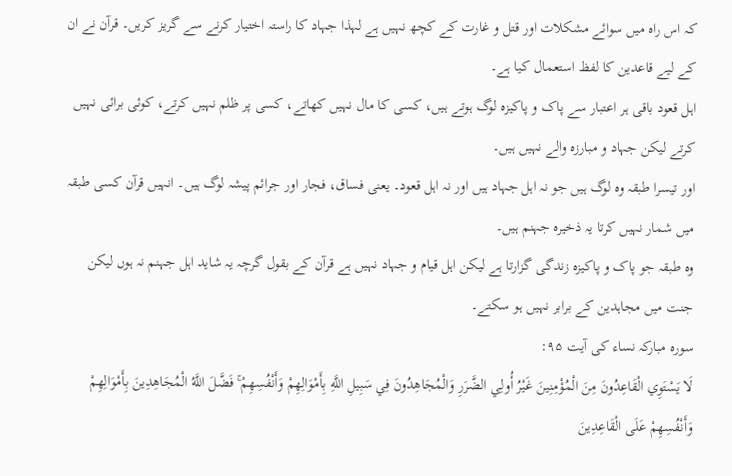کہ اس راہ میں سوائے مشکلات اور قتل و غارت کے کچھ نہیں ہے لہذا جہاد کا راستہ اختیار کرنے سے گریز کریں۔ قرآن نے ان کے لیے قاعدین کا لفظ استعمال کیا ہے۔
اہل قعود باقی ہر اعتبار سے پاک و پاکیزہ لوگ ہوتے ہیں، کسی کا مال نہیں کھاتے، کسی پر ظلم نہیں کرتے، کوئی برائی نہیں کرتے لیکن جہاد و مبارزہ والے نہیں ہیں۔
اور تیسرا طبقہ وہ لوگ ہیں جو نہ اہل جہاد ہیں اور نہ اہل قعود۔ یعنی فساق، فجار اور جرائم پیشہ لوگ ہیں۔ انہیں قرآن کسی طبقہ میں شمار نہیں کرتا یہ ذخیرہ جہنم ہیں۔
وہ طبقہ جو پاک و پاکیزہ زندگی گزارتا ہے لیکن اہل قیام و جہاد نہیں ہے قرآن کے بقول گرچہ یہ شاید اہل جہنم نہ ہوں لیکن جنت میں مجاہدین کے برابر نہیں ہو سکتے۔
سورہ مبارکہ نساء کی آیت ۹۵:
لَا يَسْتَوِي الْقَاعِدُونَ مِنَ الْمُؤْمِنِينَ غَيْرُ أُولِي الضَّرَرِ وَالْمُجَاهِدُونَ فِي سَبِيلِ اللَّهِ بِأَمْوَالِهِمْ وَأَنْفُسِهِمْ ۚ فَضَّلَ اللَّهُ الْمُجَاهِدِينَ بِأَمْوَالِهِمْ وَأَنْفُسِهِمْ عَلَى الْقَاعِدِينَ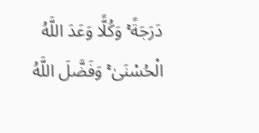دَرَجَةً ۚ وَكُلًّا وَعَدَ اللَّهُ الْحُسْنَىٰ ۚ وَفَضَّلَ اللَّهُ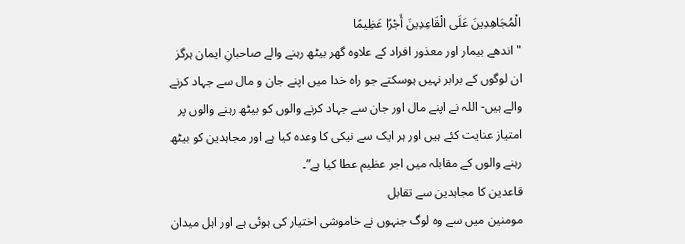الْمُجَاهِدِينَ عَلَى الْقَاعِدِينَ أَجْرًا عَظِيمًا
"اندھے بیمار اور معذور افراد کے علاوہ گھر بیٹھ رہنے والے صاحبانِ ایمان ہرگز ان لوگوں کے برابر نہیں ہوسکتے جو راہ خدا میں اپنے جان و مال سے جہاد کرنے والے ہیں- اللہ نے اپنے مال اور جان سے جہاد کرنے والوں کو بیٹھ رہنے والوں پر امتیاز عنایت کئے ہیں اور ہر ایک سے نیکی کا وعدہ کیا ہے اور مجاہدین کو بیٹھ رہنے والوں کے مقابلہ میں اجر عظیم عطا کیا ہے”۔
قاعدین کا مجاہدین سے تقابل
مومنین میں سے وہ لوگ جنہوں نے خاموشی اختیار کی ہوئی ہے اور اہل میدان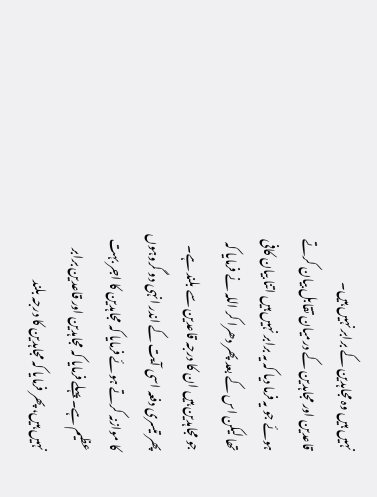نہیں ہیں وہ مجاہدین کے برابر نہیں ہیں۔
قاعدین اور مجاہدین کے درمیان تقابل بیان کرتے ہوئے جو یہ فرما دیا کہ یہ برابر نہیں ہیں اتنا بیان کافی تھا لیکن اس کے بعد پھر دھرا کر اللہ نے فرمایا کہ جو مجاہدین ہیں ان کا درجہ قاعدین سے بلند ہے۔ پھر تیسری دفعہ اسی آیت کے اندر انہی دو گروہوں کا موازنہ کرتے ہوئے فرمایا کہ مجاہدین کا اجر بہت عظیم ہے۔ پہلے فرمایا کہ مجاہدین اور قاعدین برابر نہیں ہیں، پھر فرمایا کہ مجاہدین کا درجہ بلند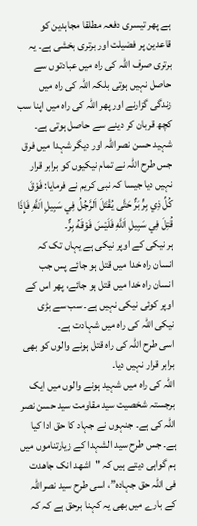ہے پھر تیسری دفعہ مطلقا مجاہدین کو قاعدین پر فضیلت اور برتری بخشی ہے۔ یہ برتری صرف اللہ کی راہ میں عبادتوں سے حاصل نہیں ہوتی بلکہ اللہ کی راہ میں زندگی گزارنے اور پھر اللہ کی راہ میں اپنا سب کچھ قربان کر دینے سے حاصل ہوتی ہے۔
شہید حسن نصراللہ اور دیگر شہدا میں فرق
جس طرح اللہ نے تمام نیکیوں کو برابر قرار نہیں دیا جیسا کہ نبی کریم نے فرمایا: فَوْقَ كُلِّ ذِي بِرٍّ بَرٌّ حَتَّى يُقْتَلَ اَلرَّجُلُ فِي سَبِيلِ اَللَّهِ فَإِذَا قُتِلَ فِي سَبِيلِ اَللَّهِ فَلَيْسَ فَوْقَهُ بِرٌّ۔
ہر نیکی کے اوپر نیکی ہے یہاں تک کہ انسان راہ خدا میں قتل ہو جائے پس جب انسان راہ خدا میں قتل ہو جائے، پھر اس کے اوپر کوئی نیکی نہیں ہے۔ سب سے بڑی نیکی اللہ کی راہ میں شہادت ہے۔
اسی طرح اللہ کی راہ قتل ہونے والوں کو بھی برابر قرار نہیں دیا۔
اللہ کی راہ میں شہید ہونے والوں میں ایک برجستہ شخصیت سید مقاومت سید حسن نصر اللہ کی ہے۔ جنہوں نے جہاد کا حق ادا کیا ہے۔ جس طرح سید الشہدا کے زیارتناموں میں ہم گواہی دیتے ہیں کہ "اشھد انک جاھدت فی اللہ حق جہادہ”، اسی طرح سید نصراللہ کے بارے میں بھی یہ کہنا برحق ہے کہ کہ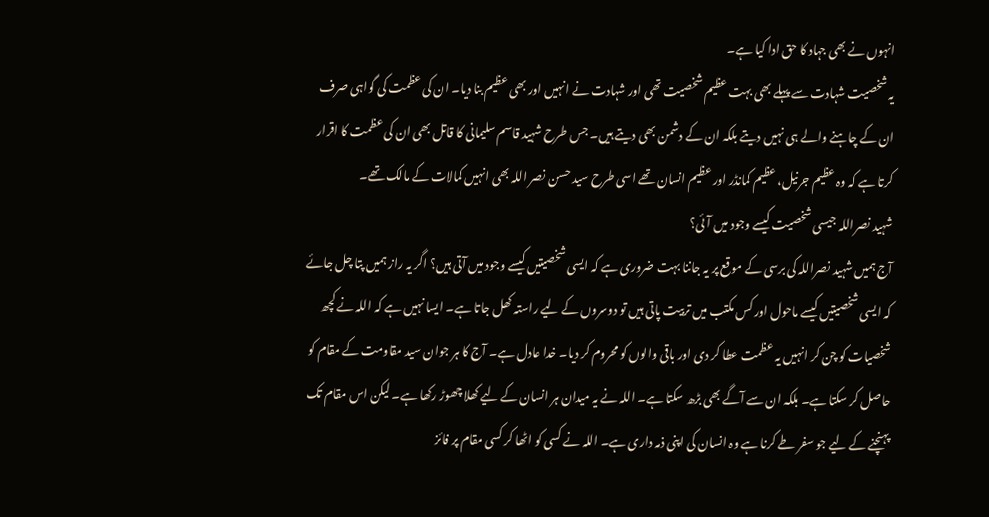انہوں نے بھی جہاد کا حق ادا کیا ہے۔
یہ شخصیت شہادت سے پہلے بھی بہت عظیم شخصیت تھی اور شہادت نے انہیں اور بھی عظیم بنا دیا۔ ان کی عظمت کی گواہی صرف ان کے چاہنے والے ہی نہیں دیتے بلکہ ان کے دشمن بھی دیتے ہیں۔ جس طرح شہید قاسم سلیمانی کا قاتل بھی ان کی عظمت کا اقرار کرتا ہے کہ وہ عظیم جرنیل، عظیم کمانڈر اور عظیم انسان تھے اسی طرح سید حسن نصر اللہ بھی انہیں کمالات کے مالک تھے۔
شہید نصراللہ جیسی شخصیت کیسے وجود میں آئی؟
آج ہمیں شہید نصراللہ کی برسی کے موقع پر یہ جاننا بہت ضروری ہے کہ ایسی شخصیتیں کیسے وجود میں آتی ہیں؟ اگر یہ راز ہمیں پتا چل جائے کہ ایسی شخصیتیں کیسے ماحول اور کس مکتب میں تربیت پاتی ہیں تو دوسروں کے لیے راستہ کھل جاتا ہے۔ ایسا نہیں ہے کہ اللہ نے کچھ شخصیات کو چن کر انہیں یہ عظمت عطا کر دی اور باقی والوں کو محروم کر دیا۔ خدا عادل ہے۔ آج کا ہر جوان سید مقاومت کے مقام کو حاصل کر سکتا ہے۔ بلکہ ان سے آگے بھی بڑھ سکتا ہے۔ اللہ نے یہ میدان ہر انسان کے لیے کھلا چھوڑ رکھا ہے۔ لیکن اس مقام تک پہنچنے کے لیے جو سفر طے کرنا ہے وہ انسان کی اپنی ذمہ داری ہے۔ اللہ نے کسی کو اٹھا کر کسی مقام پر فائز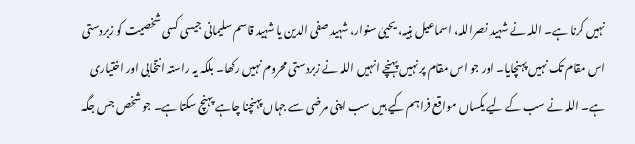نہیں کرنا ہے۔ اللہ نے شہید نصراللہ، اسماعیل ہنیہ، یحییٰ سنوار، شہید صفی الدین یا شہید قاسم سلیمانی جیسی کسی شخصیت کو زبردستی اس مقام تک نہیں پہنچایا۔ اور جو اس مقام پر نہیں پہنچے انہیں اللہ نے زبردستی محروم نہیں رکھا۔ بلکہ یہ راستہ انتخابی اور اختیاری ہے۔ اللہ نے سب کے لیے یکساں مواقع فراہم کیے ہیں سب اپنی مرضی سے جہاں پہنچنا چاہے پہنچ سکتا ہے۔ جو شخص جس جگہ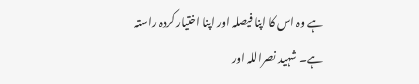ہے وہ اس کا اپنا فیصلہ اور اپنا اختیار کردہ راستہ ہے۔ شہید نصراللہ اور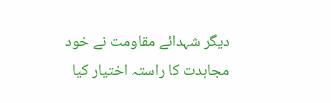دیگر شہدائے مقاومت نے خود مجاہدت کا راستہ اختیار کیا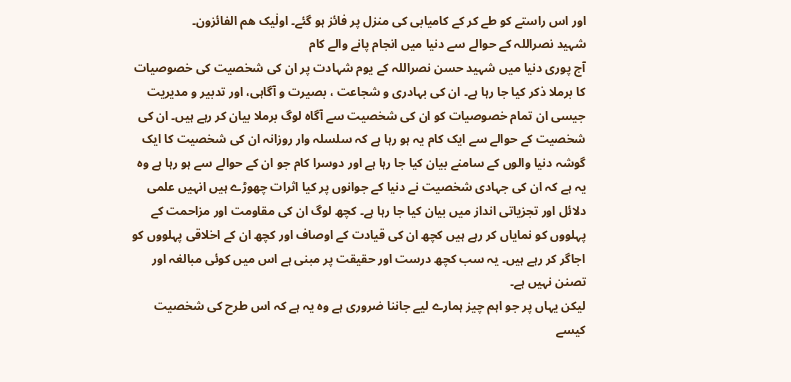اور اس راستے کو طے کر کے کامیابی کی منزل پر فائز ہو گئے۔ اولٰیک ھم الفائزون۔
شہید نصراللہ کے حوالے سے دنیا میں انجام پانے والے کام
آج پوری دنیا میں شہید حسن نصراللہ کے یوم شہادت پر ان کی شخصیت کی خصوصیات کا برملا ذکر کیا جا رہا ہے۔ ان کی بہادری و شجاعت ، بصیرت و آگاہی، اور تدبیر و مدیریت جیسی ان تمام خصوصیات کو ان کی شخصیت سے آگاہ لوگ برملا بیان کر رہے ہیں۔ ان کی شخصیت کے حوالے سے ایک کام یہ ہو رہا ہے کہ سلسلہ وار روزانہ ان کی شخصیت کا ایک گوشہ دنیا والوں کے سامنے بیان کیا جا رہا ہے اور دوسرا کام جو ان کے حوالے سے ہو رہا ہے وہ یہ ہے کہ ان کی جہادی شخصیت نے دنیا کے جوانوں پر کیا اثرات چھوڑے ہیں انہیں علمی دلائل اور تجزیاتی انداز میں بیان کیا جا رہا ہے۔ کچھ لوگ ان کی مقاومت اور مزاحمت کے پہلووں کو نمایاں کر رہے ہیں کچھ ان کی قیادت کے اوصاف اور کچھ ان کے اخلاقی پہلووں کو اجاگر کر رہے ہیں۔ یہ سب کچھ درست اور حقیقت پر مبنی ہے اس میں کوئی مبالغہ اور تصنن نہیں ہے۔
لیکن یہاں پر جو اہم چیز ہمارے لیے جاننا ضروری ہے وہ یہ ہے کہ اس طرح کی شخصیت کیسے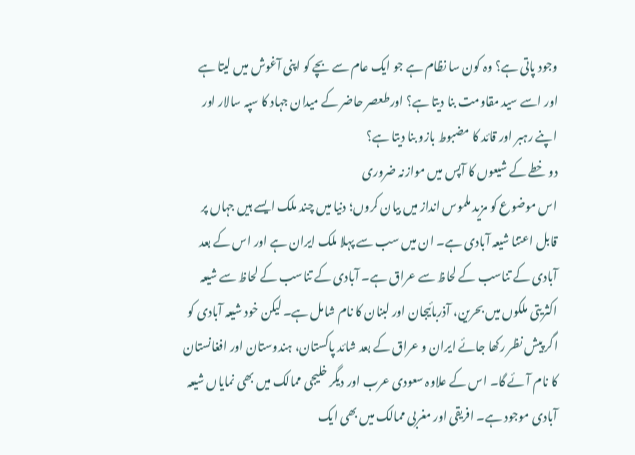وجود پاتی ہے؟ وہ کون سا نظام ہے جو ایک عام سے بچے کو اپنی آغوش میں لیتا ہے اور اسے سید مقاومت بنا دیتا ہے؟ اورطعصر حاضر کے میدان جہاد کا سپہ سالار اور اپنے رہبر اور قائد کا مضبوط بازو بنا دیتا ہے؟
دو خطے کے شیعوں کا آپس میں موازنہ ضروری
اس موضوع کو مزید ملموس انداز میں بیان کروں؛ دنیا میں چند ملک ایسے ہیں جہاں پر قابل اعتنا شیعہ آبادی ہے۔ ان میں سب سے پہلا ملک ایران ہے اور اس کے بعد آبادی کے تناسب کے لحاظ سے عراق ہے۔ آبادی کے تناسب کے لحاظ سے شیعہ اکثریتی ملکوں میں بحرین، آذربائیجان اور لبنان کا نام شامل ہے۔ لیکن خود شیعہ آبادی کو اگر پیش نظر رکھا جائے ایران و عراق کے بعد شائد پاکستان، ہندوستان اور افغانستان کا نام آئے گا۔ اس کے علاوہ سعودی عرب اور دیگر خلیجی ممالک میں بھی نمایاں شیعہ آبادی موجود ہے۔ افریقی اور مغربی ممالک میں بھی ایک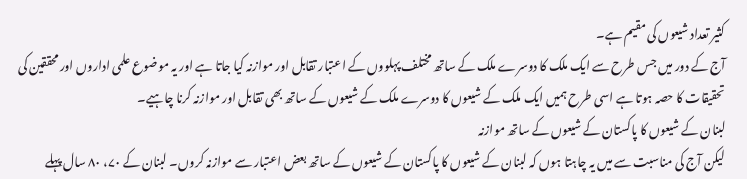کثیر تعداد شیعوں کی مقیم ہے۔
آج کے دور میں جس طرح سے ایک ملک کا دوسرے ملک کے ساتھ مختلف پہلووں کے اعتبار تقابل اور موازنہ کیا جاتا ہے اور یہ موضوع علمی اداروں اور محققین کی تحقیقات کا حصہ ہوتا ہے اسی طرح ہمیں ایک ملک کے شیعوں کا دوسرے ملک کے شیعوں کے ساتھ بھی تقابل اور موازنہ کرنا چاہیے۔
لبنان کے شیعوں کا پاکستان کے شیعوں کے ساتھ موازنہ
لیکن آج کی مناسبت سے میں یہ چاہتا ہوں کہ لبنان کے شیعوں کا پاکستان کے شیعوں کے ساتھ بعض اعتبار سے موازنہ کروں۔ لبنان کے ۷۰، ۸۰ سال پہلے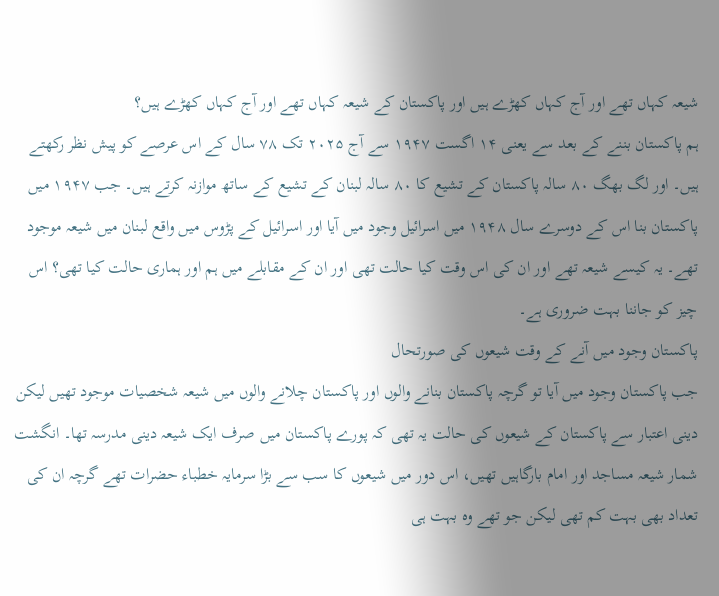شیعہ کہاں تھے اور آج کہاں کھڑے ہیں اور پاکستان کے شیعہ کہاں تھے اور آج کہاں کھڑے ہیں؟
ہم پاکستان بننے کے بعد سے یعنی ۱۴ اگست ۱۹۴۷ سے آج ۲۰۲۵ تک ۷۸ سال کے اس عرصے کو پیش نظر رکھتے ہیں۔ اور لگ بھگ ۸۰ سالہ پاکستان کے تشیع کا ۸۰ سالہ لبنان کے تشیع کے ساتھ موازنہ کرتے ہیں۔ جب ۱۹۴۷ میں پاکستان بنا اس کے دوسرے سال ۱۹۴۸ میں اسرائیل وجود میں آیا اور اسرائیل کے پڑوس میں واقع لبنان میں شیعہ موجود تھے۔ یہ کیسے شیعہ تھے اور ان کی اس وقت کیا حالت تھی اور ان کے مقابلے میں ہم اور ہماری حالت کیا تھی؟ اس چیز کو جاننا بہت ضروری ہے۔
پاکستان وجود میں آنے کے وقت شیعوں کی صورتحال
جب پاکستان وجود میں آیا تو گرچہ پاکستان بنانے والوں اور پاکستان چلانے والوں میں شیعہ شخصیات موجود تھیں لیکن دینی اعتبار سے پاکستان کے شیعوں کی حالت یہ تھی کہ پورے پاکستان میں صرف ایک شیعہ دینی مدرسہ تھا۔ انگشت شمار شیعہ مساجد اور امام بارگاہیں تھیں، اس دور میں شیعوں کا سب سے بڑا سرمایہ خطباء حضرات تھے گرچہ ان کی تعداد بھی بہت کم تھی لیکن جو تھے وہ بہت ہی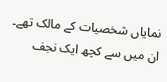نمایاں شخصیات کے مالک تھے۔ ان میں سے کچھ ایک نجف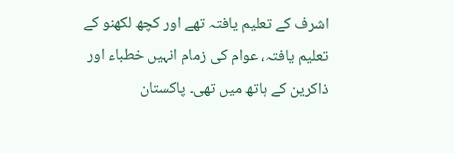اشرف کے تعلیم یافتہ تھے اور کچھ لکھنو کے تعلیم یافتہ، عوام کی زمام انہیں خطباء اور ذاکرین کے ہاتھ میں تھی۔ پاکستان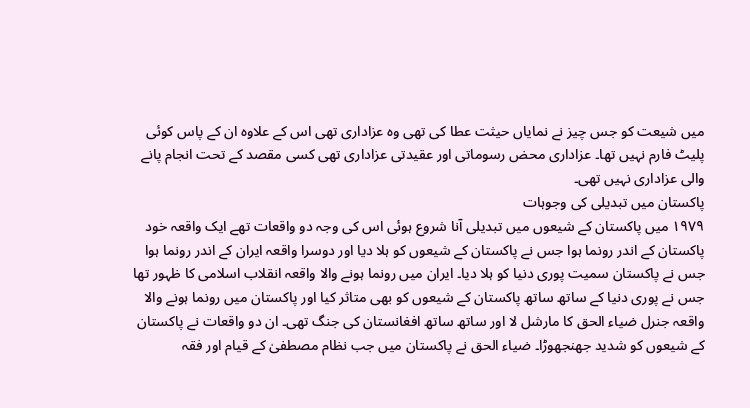میں شیعت کو جس چیز نے نمایاں حیثت عطا کی تھی وہ عزاداری تھی اس کے علاوہ ان کے پاس کوئی پلیٹ فارم نہیں تھا۔ عزاداری محض رسوماتی اور عقیدتی عزاداری تھی کسی مقصد کے تحت انجام پانے والی عزاداری نہیں تھی۔
پاکستان میں تبدیلی کی وجوہات
۱۹۷۹ میں پاکستان کے شیعوں میں تبدیلی آنا شروع ہوئی اس کی وجہ دو واقعات تھے ایک واقعہ خود پاکستان کے اندر رونما ہوا جس نے پاکستان کے شیعوں کو ہلا دیا اور دوسرا واقعہ ایران کے اندر رونما ہوا جس نے پاکستان سمیت پوری دنیا کو ہلا دیا۔ ایران میں رونما ہونے والا واقعہ انقلاب اسلامی کا ظہور تھا جس نے پوری دنیا کے ساتھ ساتھ پاکستان کے شیعوں کو بھی متاثر کیا اور پاکستان میں رونما ہونے والا واقعہ جنرل ضیاء الحق کا مارشل لا اور ساتھ ساتھ افغانستان کی جنگ تھی۔ ان دو واقعات نے پاکستان کے شیعوں کو شدید جھنجھوڑا۔ ضیاء الحق نے پاکستان میں جب نظام مصطفیٰ کے قیام اور فقہ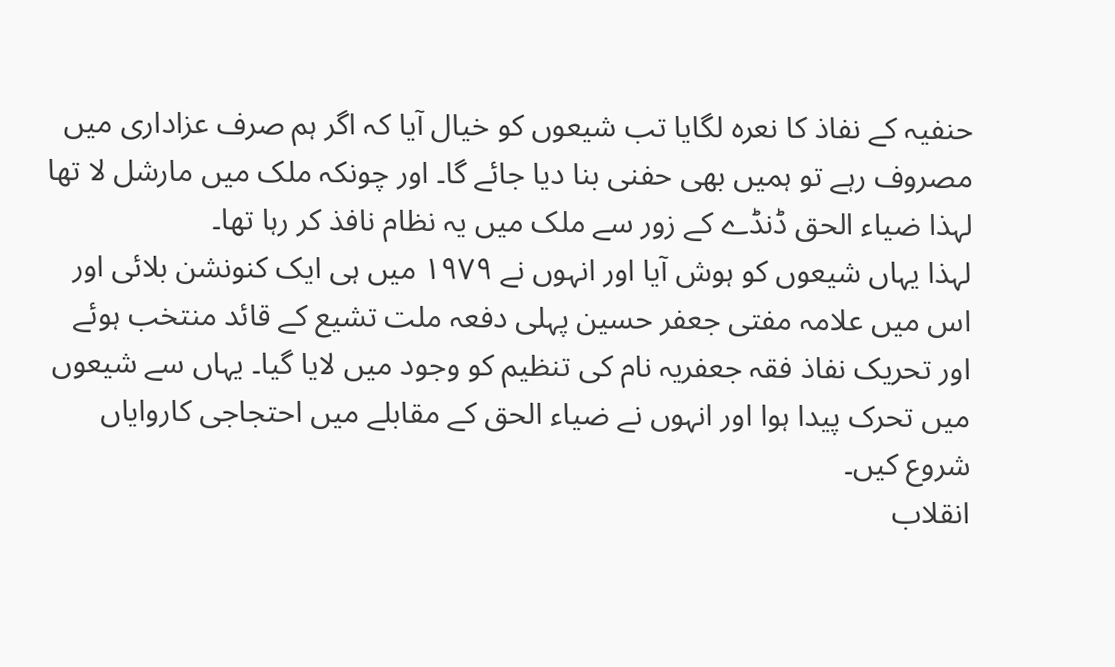حنفیہ کے نفاذ کا نعرہ لگایا تب شیعوں کو خیال آیا کہ اگر ہم صرف عزاداری میں مصروف رہے تو ہمیں بھی حفنی بنا دیا جائے گا۔ اور چونکہ ملک میں مارشل لا تھا لہذا ضیاء الحق ڈنڈے کے زور سے ملک میں یہ نظام نافذ کر رہا تھا۔
لہذا یہاں شیعوں کو ہوش آیا اور انہوں نے ۱۹۷۹ میں ہی ایک کنونشن بلائی اور اس میں علامہ مفتی جعفر حسین پہلی دفعہ ملت تشیع کے قائد منتخب ہوئے اور تحریک نفاذ فقہ جعفریہ نام کی تنظیم کو وجود میں لایا گیا۔ یہاں سے شیعوں میں تحرک پیدا ہوا اور انہوں نے ضیاء الحق کے مقابلے میں احتجاجی کاروایاں شروع کیں۔
انقلاب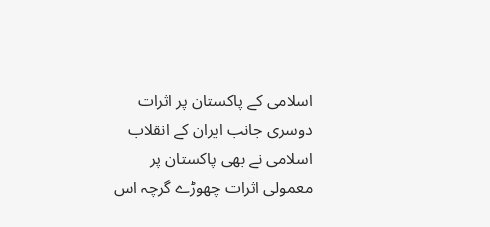اسلامی کے پاکستان پر اثرات
دوسری جانب ایران کے انقلاب اسلامی نے بھی پاکستان پر معمولی اثرات چھوڑے گرچہ اس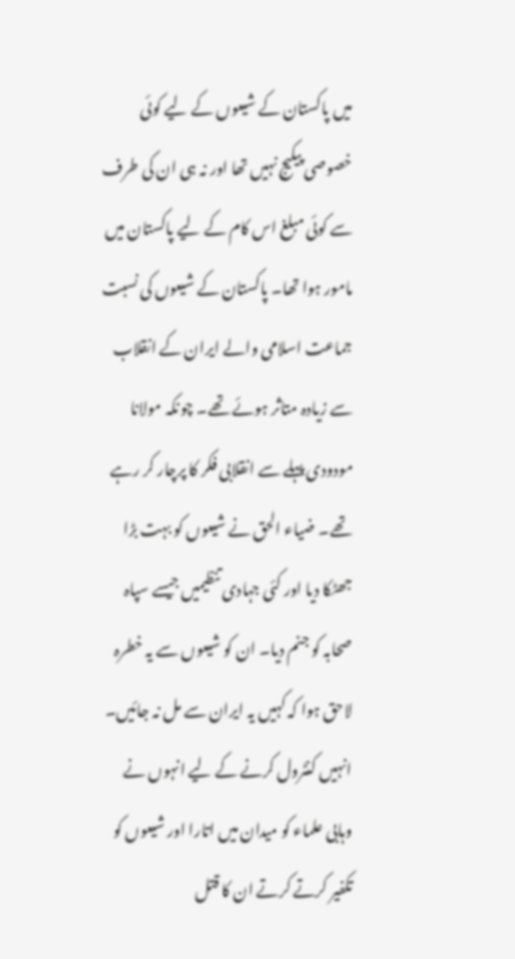میں پاکستان کے شیعوں کے لیے کوئی خصوصی پیکیج نہیں تھا اور نہ ہی ان کی طرف سے کوئی مبلغ اس کام کے لیے پاکستان میں مامور ہوا تھا۔ پاکستان کے شیعوں کی نسبت جماعت اسلامی والے ایران کے انقلاب سے زیادہ متاثر ہوئے تھے۔ چونکہ مولانا مودودی پہلے سے انقلابی فکر کا پرچار کر رہے تھے۔ ضیاء الحق نے شیعوں کو بہت بڑا جھٹکا دیا اور کئی جہادی تنظیمیں جیسے سپاہ صحابہ کو جنم دیا۔ ان کو شیعوں سے یہ خطرہ لاحق ہوا کہ کہیں یہ ایران سے مل نہ جائیں۔ انہیں کنٹرول کرنے کے لیے انہوں نے وہابی علماء کو میدان میں اتارا اور شیعوں کو تکفیر کرتے کرتے ان کا قتل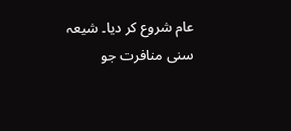عام شروع کر دیا۔ شیعہ سنی منافرت جو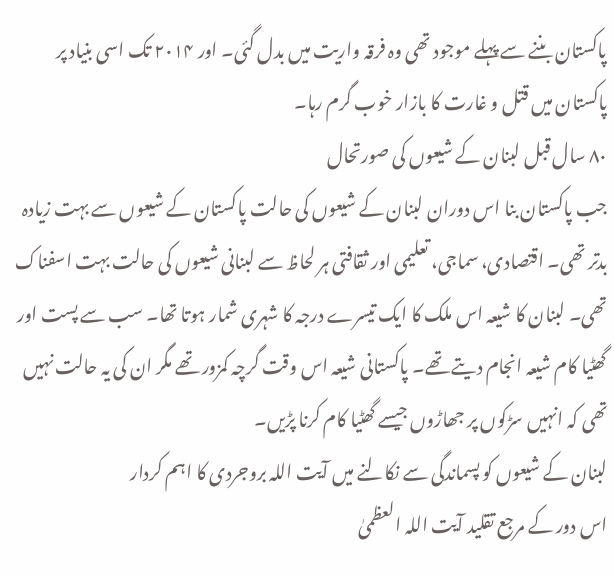پاکستان بننے سے پہلے موجود تھی وہ فرقہ واریت میں بدل گئی۔ اور ۲۰۱۴ تک اسی بنیاد پر پاکستان میں قتل و غارت کا بازار خوب گرم رہا۔
۸۰ سال قبل لبنان کے شیعوں کی صورتحال
جب پاکستان بنا اس دوران لبنان کے شیعوں کی حالت پاکستان کے شیعوں سے بہت زیادہ بدتر تھی۔ اقتصادی، سماجی، تعلیمی اور ثقافتی ہر لحاظ سے لبنانی شیعوں کی حالت بہت اسفناک تھی۔ لبنان کا شیعہ اس ملک کا ایک تیسرے درجہ کا شہری شمار ہوتا تھا۔ سب سے پست اور گھٹیا کام شیعہ انجام دیتے تھے۔ پاکستانی شیعہ اس وقت گرچہ کمزور تھے مگر ان کی یہ حالت نہیں تھی کہ انہیں سڑکوں پر جھاڑوں جیسے گھٹیا کام کرنا پڑیں۔
لبنان کے شیعوں کو پسماندگی سے نکالنے میں آیت اللہ بروجردی کا اہم کردار
اس دور کے مرجع تقلید آیت اللہ العظمیٰ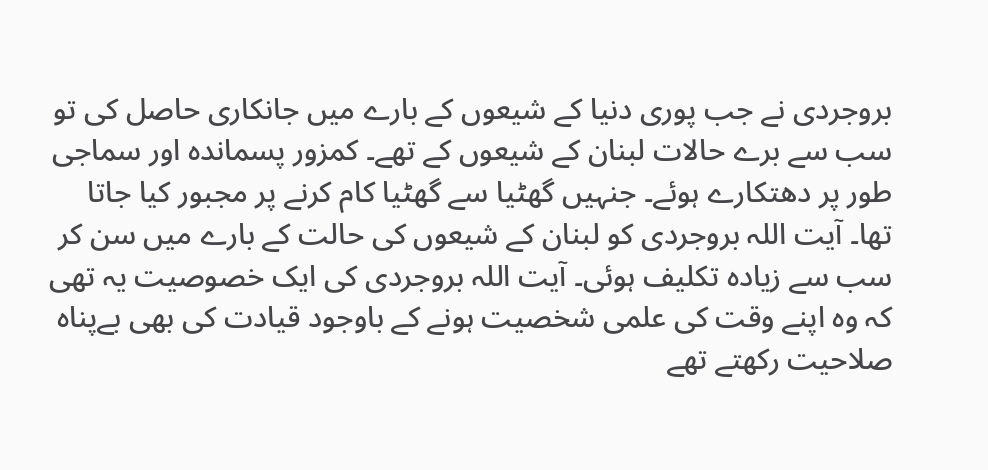بروجردی نے جب پوری دنیا کے شیعوں کے بارے میں جانکاری حاصل کی تو سب سے برے حالات لبنان کے شیعوں کے تھے۔ کمزور پسماندہ اور سماجی طور پر دھتکارے ہوئے۔ جنہیں گھٹیا سے گھٹیا کام کرنے پر مجبور کیا جاتا تھا۔ آیت اللہ بروجردی کو لبنان کے شیعوں کی حالت کے بارے میں سن کر سب سے زیادہ تکلیف ہوئی۔ آیت اللہ بروجردی کی ایک خصوصیت یہ تھی کہ وہ اپنے وقت کی علمی شخصیت ہونے کے باوجود قیادت کی بھی بےپناہ صلاحیت رکھتے تھے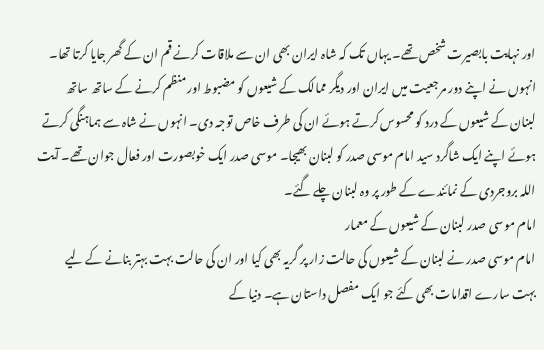اور نہایت بابصیرت شخص تھے۔ یہاں تک کہ شاہ ایران بھی ان سے ملاقات کرنے قم ان کے گھر جایا کرتا تھا۔ انہوں نے اپنے دور مرجعیت میں ایران اور دیگر ممالک کے شیعوں کو مضبوط اور منظم کرنے کے ساتھ ساتھ لبنان کے شیعوں کے درد کو محسوس کرتے ہوئے ان کی طرف خاص توجہ دی۔ انہوں نے شاہ سے ہماہنگی کرتے ہوئے اپنے ایک شاگرد سید امام موسی صدر کو لبنان بھیجا۔ موسی صدر ایک خوبصورت اور فعال جوان تھے۔ آیت اللہ بروجردی کے نمائندے کے طور پر وہ لبنان چلے گئے۔
امام موسی صدر لبنان کے شیعوں کے معمار
امام موسی صدر نے لبنان کے شیعوں کی حالت زار پر گریہ بھی کیا اور ان کی حالت بہت بہتر بنانے کے لیے بہت سارے اقدامات بھی کئے جو ایک مفصل داستان ہے۔ دنیا کے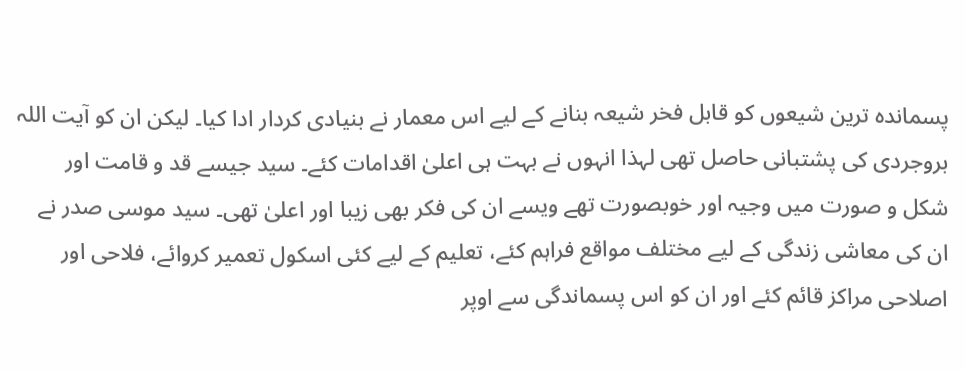پسماندہ ترین شیعوں کو قابل فخر شیعہ بنانے کے لیے اس معمار نے بنیادی کردار ادا کیا۔ لیکن ان کو آیت اللہ بروجردی کی پشتبانی حاصل تھی لہذا انہوں نے بہت ہی اعلیٰ اقدامات کئے۔ سید جیسے قد و قامت اور شکل و صورت میں وجیہ اور خوبصورت تھے ویسے ان کی فکر بھی زیبا اور اعلیٰ تھی۔ سید موسی صدر نے ان کی معاشی زندگی کے لیے مختلف مواقع فراہم کئے، تعلیم کے لیے کئی اسکول تعمیر کروائے، فلاحی اور اصلاحی مراکز قائم کئے اور ان کو اس پسماندگی سے اوپر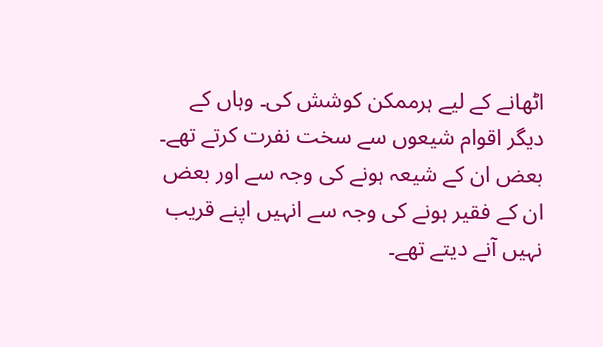اٹھانے کے لیے ہرممکن کوشش کی۔ وہاں کے دیگر اقوام شیعوں سے سخت نفرت کرتے تھے۔ بعض ان کے شیعہ ہونے کی وجہ سے اور بعض ان کے فقیر ہونے کی وجہ سے انہیں اپنے قریب نہیں آنے دیتے تھے۔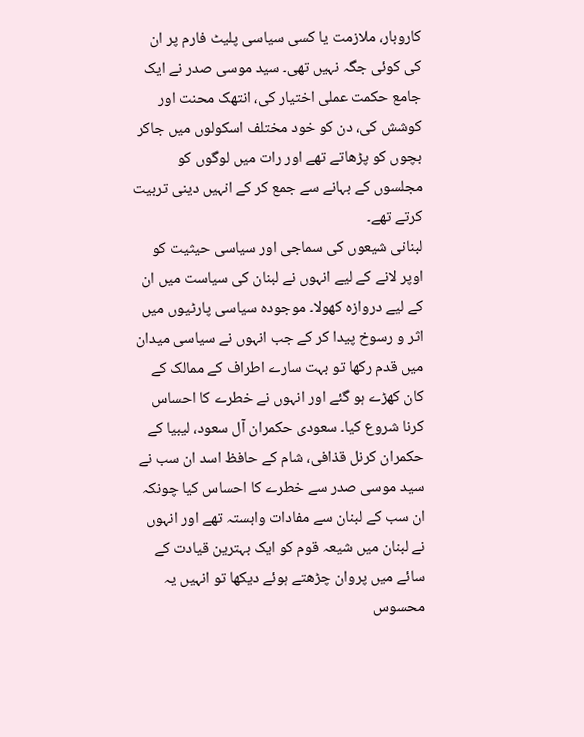کاروبار، ملازمت یا کسی سیاسی پلیٹ فارم پر ان کی کوئی جگہ نہیں تھی۔ سید موسی صدر نے ایک جامع حکمت عملی اختیار کی، انتھک محنت اور کوشش کی، دن کو خود مختلف اسکولوں میں جاکر بچوں کو پڑھاتے تھے اور رات میں لوگوں کو مجلسوں کے بہانے سے جمع کر کے انہیں دینی تربیت کرتے تھے۔
لبنانی شیعوں کی سماجی اور سیاسی حیثیت کو اوپر لانے کے لیے انہوں نے لبنان کی سیاست میں ان کے لیے دروازہ کھولا۔ موجودہ سیاسی پارٹیوں میں اثر و رسوخ پیدا کر کے جب انہوں نے سیاسی میدان میں قدم رکھا تو بہت سارے اطراف کے ممالک کے کان کھڑے ہو گئے اور انہوں نے خطرے کا احساس کرنا شروع کیا۔ سعودی حکمران آل سعود، لیبیا کے حکمران کرنل قذافی، شام کے حافظ اسد ان سب نے سید موسی صدر سے خطرے کا احساس کیا چونکہ ان سب کے لبنان سے مفادات وابستہ تھے اور انہوں نے لبنان میں شیعہ قوم کو ایک بہترین قیادت کے سائے میں پروان چڑھتے ہوئے دیکھا تو انہیں یہ محسوس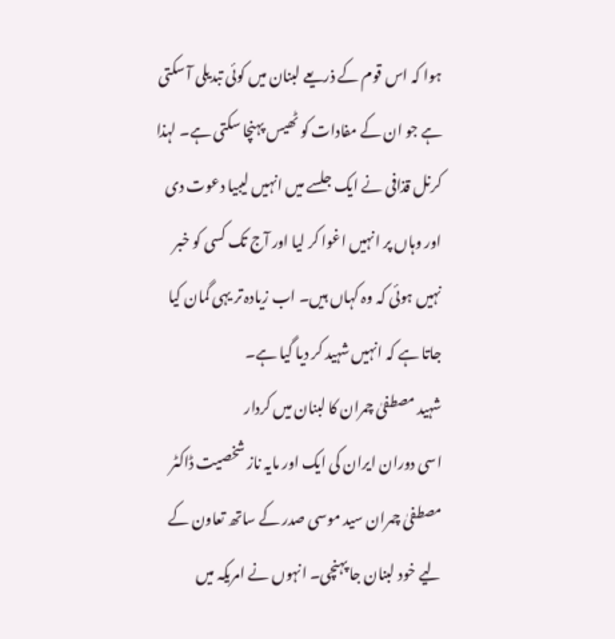ہوا کہ اس قوم کے ذریعے لبنان میں کوئی تبدیلی آ سکتی ہے جو ان کے مفادات کو ٹھیس پہنچا سکتی ہے۔ لہذا کرنل قذافی نے ایک جلسے میں انہیں لیبیا دعوت دی اور وہاں پر انہیں اغوا کر لیا اور آج تک کسی کو خبر نہیں ہوئی کہ وہ کہاں ہیں۔ اب زیادہ تر یہی گمان کیا جاتا ہے کہ انہیں شہید کر دیا گیا ہے۔
شہید مصطفیٰ چمران کا لبنان میں کردار
اسی دوران ایران کی ایک اور مایہ ناز شخصیت ڈاکٹر مصطفیٰ چمران سید موسی صدر کے ساتھ تعاون کے لیے خود لبنان جا پہنچی۔ انہوں نے امریکہ میں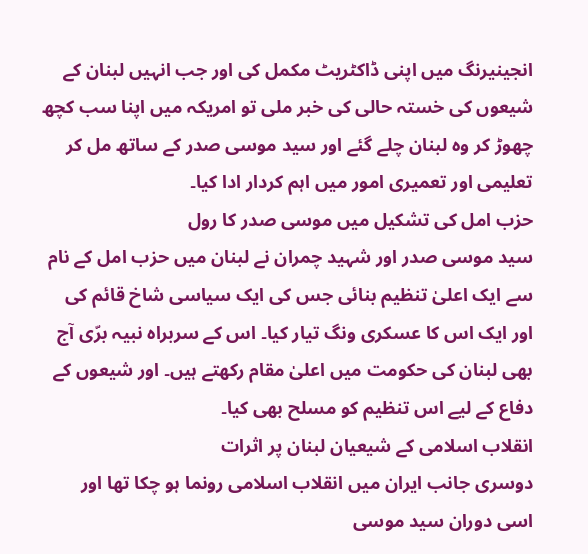انجینیرنگ میں اپنی ڈاکٹریٹ مکمل کی اور جب انہیں لبنان کے شیعوں کی خستہ حالی کی خبر ملی تو امریکہ میں اپنا سب کچھ چھوڑ کر وہ لبنان چلے گئے اور سید موسی صدر کے ساتھ مل کر تعلیمی اور تعمیری امور میں اہم کردار ادا کیا۔
حزب امل کی تشکیل میں موسی صدر کا رول
سید موسی صدر اور شہید چمران نے لبنان میں حزب امل کے نام سے ایک اعلیٰ تنظیم بنائی جس کی ایک سیاسی شاخ قائم کی اور ایک اس کا عسکری ونگ تیار کیا۔ اس کے سربراہ نبیہ برّی آج بھی لبنان کی حکومت میں اعلیٰ مقام رکھتے ہیں۔ اور شیعوں کے دفاع کے لیے اس تنظیم کو مسلح بھی کیا۔
انقلاب اسلامی کے شیعیان لبنان پر اثرات
دوسری جانب ایران میں انقلاب اسلامی رونما ہو چکا تھا اور اسی دوران سید موسی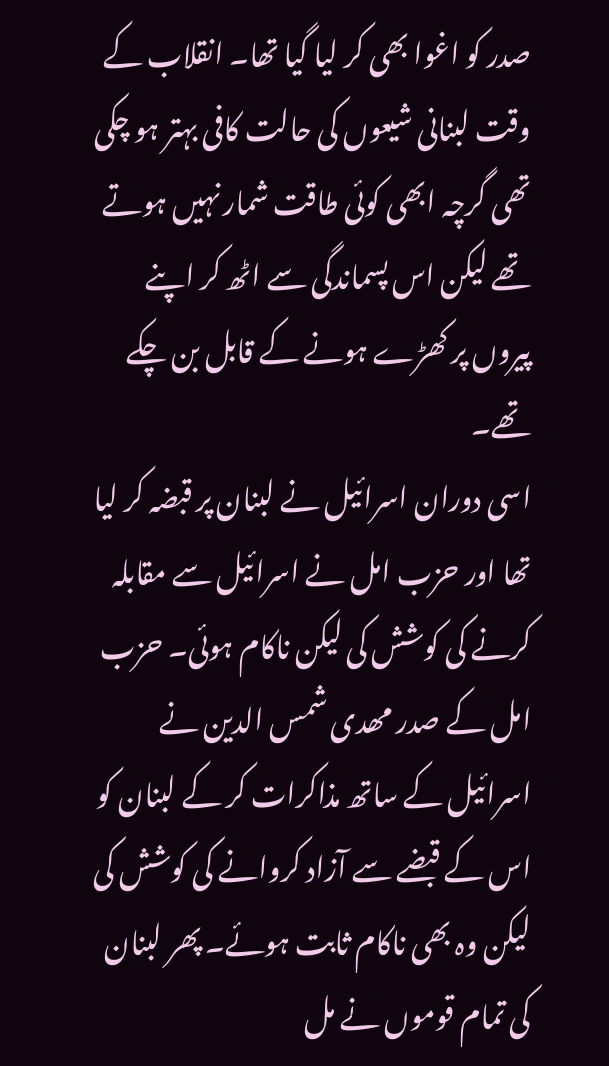صدر کو اغوا بھی کر لیا گیا تھا۔ انقلاب کے وقت لبنانی شیعوں کی حالت کافی بہتر ہو چکی تھی گرچہ ابھی کوئی طاقت شمار نہیں ہوتے تھے لیکن اس پسماندگی سے اٹھ کر اپنے پیروں پر کھڑے ہونے کے قابل بن چکے تھے۔
اسی دوران اسرائیل نے لبنان پر قبضہ کر لیا تھا اور حزب امل نے اسرائیل سے مقابلہ کرنے کی کوشش کی لیکن ناکام ہوئی۔ حزب امل کے صدر مھدی شمس الدین نے اسرائیل کے ساتھ مذاکرات کر کے لبنان کو اس کے قبضے سے آزاد کروانے کی کوشش کی لیکن وہ بھی ناکام ثابت ہوئے۔ پھر لبنان کی تمام قوموں نے مل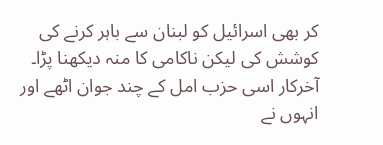کر بھی اسرائیل کو لبنان سے باہر کرنے کی کوشش کی لیکن ناکامی کا منہ دیکھنا پڑا۔ آخرکار اسی حزب امل کے چند جوان اٹھے اور انہوں نے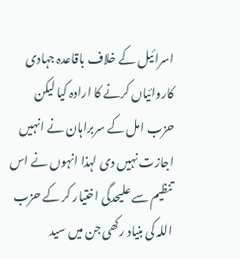اسرائیل کے خلاف باقاعدہ جہادی کاروائیاں کرنے کا ارادہ کیا لیکن حزب امل کے سربراہان نے انہیں اجازت نہیں دی لہذا انہوں نے اس تنظیم سے علیحدگی اختیار کر کے حزب اللہ کی بنیاد رکھی جن میں سید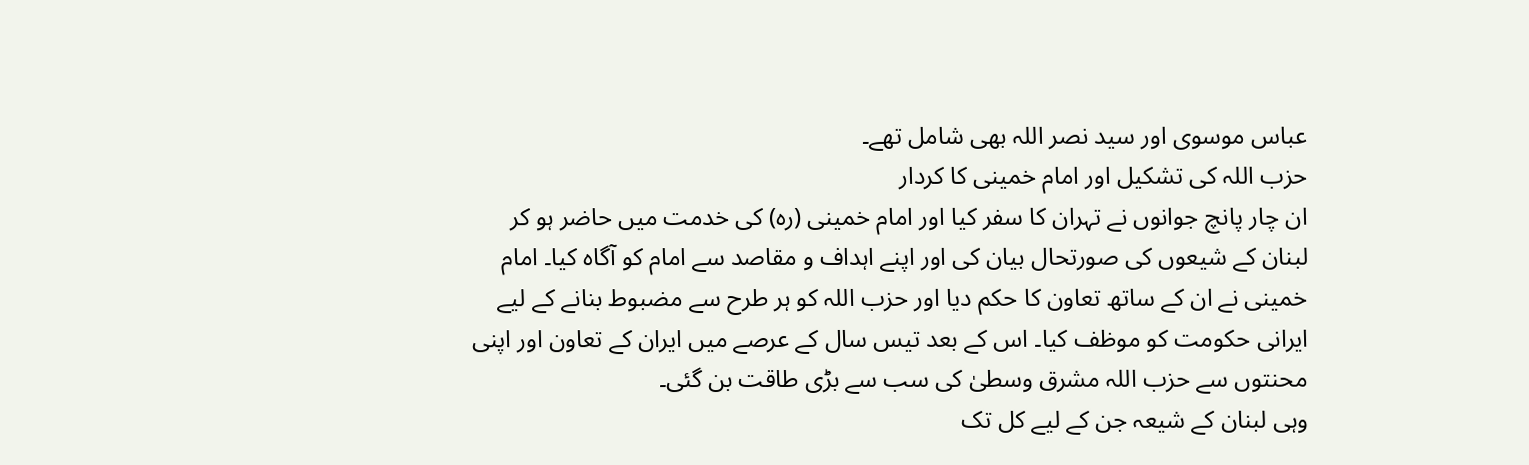عباس موسوی اور سید نصر اللہ بھی شامل تھے۔
حزب اللہ کی تشکیل اور امام خمینی کا کردار
ان چار پانچ جوانوں نے تہران کا سفر کیا اور امام خمینی (رہ) کی خدمت میں حاضر ہو کر لبنان کے شیعوں کی صورتحال بیان کی اور اپنے اہداف و مقاصد سے امام کو آگاہ کیا۔ امام خمینی نے ان کے ساتھ تعاون کا حکم دیا اور حزب اللہ کو ہر طرح سے مضبوط بنانے کے لیے ایرانی حکومت کو موظف کیا۔ اس کے بعد تیس سال کے عرصے میں ایران کے تعاون اور اپنی محنتوں سے حزب اللہ مشرق وسطیٰ کی سب سے بڑی طاقت بن گئی۔
وہی لبنان کے شیعہ جن کے لیے کل تک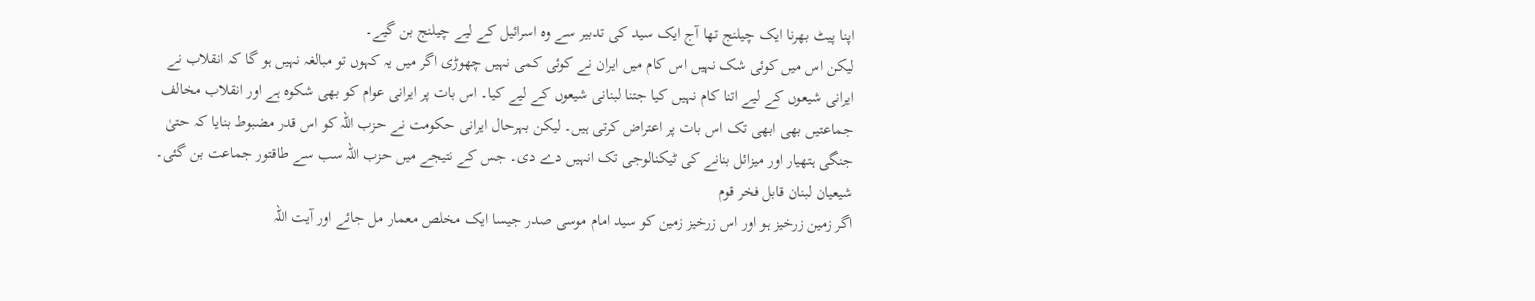اپنا پیٹ بھرنا ایک چیلنج تھا آج ایک سید کی تدبیر سے وہ اسرائیل کے لیے چیلنج بن گیے۔
لیکن اس میں کوئی شک نہیں اس کام میں ایران نے کوئی کمی نہیں چھوڑی اگر میں یہ کہوں تو مبالغہ نہیں ہو گا کہ انقلاب نے ایرانی شیعوں کے لیے اتنا کام نہیں کیا جتنا لبنانی شیعوں کے لیے کیا۔ اس بات پر ایرانی عوام کو بھی شکوہ ہے اور انقلاب مخالف جماعتیں بھی ابھی تک اس بات پر اعتراض کرتی ہیں۔ لیکن بہرحال ایرانی حکومت نے حزب اللہ کو اس قدر مضبوط بنایا کہ حتیٰ جنگی ہتھیار اور میزائل بنانے کی ٹیکنالوجی تک انہیں دے دی۔ جس کے نتیجے میں حزب اللہ سب سے طاقتور جماعت بن گئی۔
شیعیان لبنان قابل فخر قوم
اگر زمین زرخیز ہو اور اس زرخیز زمین کو سید امام موسی صدر جیسا ایک مخلص معمار مل جائے اور آیت اللہ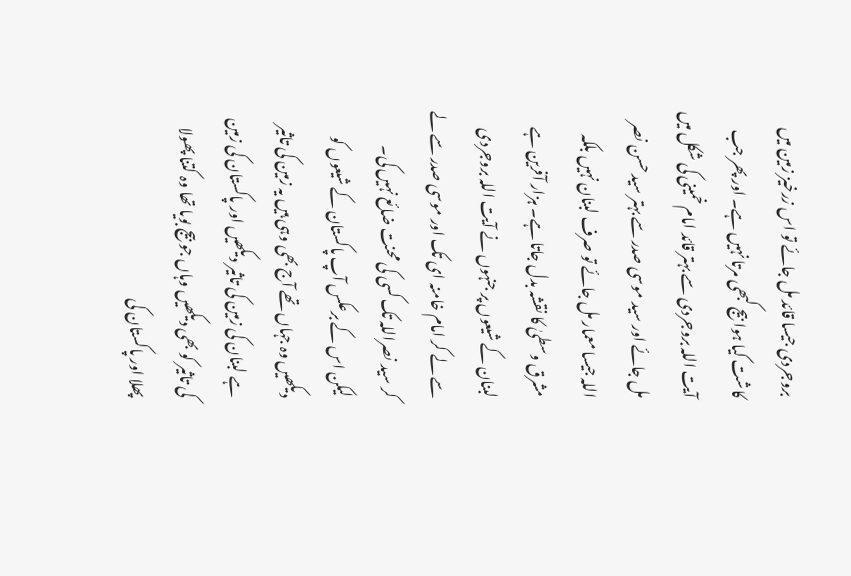بروجردی جیسا قائد مل جائے تو اس زرخیز زمین میں کاشت کیا ہوا بیج کبھی مرتا نہیں ہے۔ اور پھر جب آیت اللہ بروجردی سے بہتر قائد امام خمینی کی شکل میں مل جائے اور سید موسی صدر سے بہتر سید حسن نصر اللہ جیسا معمار مل جائے تو صرف لبنان نہیں بلکہ مشرق وسطیٰ کا نقشہ بدل جاتا ہے۔ ہزار آفرین ہے لبنان کے شیعوں پر جنہوں نے آیت اللہ بروجردی سے لے کر امام خامنہ ای تک اور موسی صدر سے لے کر سید نصراللہ تک کسی کی محنت ضائع نہیں کی۔
لیکن اس کے برعکس آپ پاکستان کے شیعوں کو دیکھیں وہ جہاں تھے آج بھی وہی ہیں یہ زمین کی تاثیر ہے لبنان کی زمین کی تاثیر دیکھیں اور پاکستان کی زمین کی تاثیر کو بھی دیکھیں وہاں جو بیج بویا تھا وہ کتنا پھولا پھلا اور پاکستان کی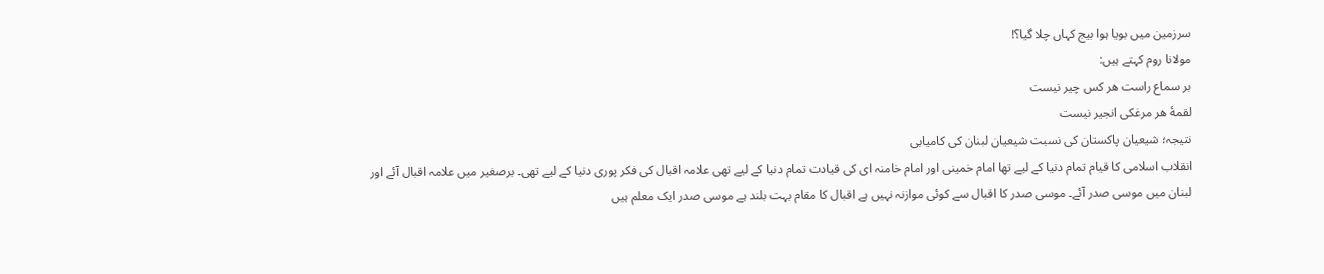سرزمین میں بویا ہوا بیج کہاں چلا گیا؟!
مولانا روم کہتے ہیں:
بر سماع راست هر کس چیر نیست
لقمهٔ هر مرغکی انجیر نیست
نتیجہ؛ شیعیان پاکستان کی نسبت شیعیان لبنان کی کامیابی
انقلاب اسلامی کا قیام تمام دنیا کے لیے تھا امام خمینی اور امام خامنہ ای کی قیادت تمام دنیا کے لیے تھی علامہ اقبال کی فکر پوری دنیا کے لیے تھی۔ برصغیر میں علامہ اقبال آئے اور لبنان میں موسی صدر آئے۔ موسی صدر کا اقبال سے کوئی موازنہ نہیں ہے اقبال کا مقام بہت بلند ہے موسی صدر ایک معلم ہیں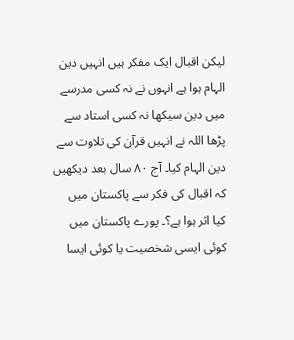لیکن اقبال ایک مفکر ہیں انہیں دین الہام ہوا ہے انہوں نے نہ کسی مدرسے میں دین سیکھا نہ کسی استاد سے پڑھا اللہ نے انہیں قرآن کی تلاوت سے دین الہام کیا۔ آج ۸۰ سال بعد دیکھیں کہ اقبال کی فکر سے پاکستان میں کیا اثر ہوا ہے؟۔ پورے پاکستان میں کوئی ایسی شخصیت یا کوئی ایسا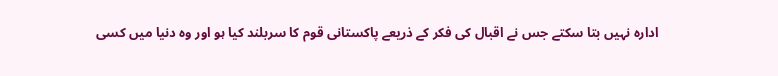ادارہ نہیں بتا سکتے جس نے اقبال کی فکر کے ذریعے پاکستانی قوم کا سربلند کیا ہو اور وہ دنیا میں کسی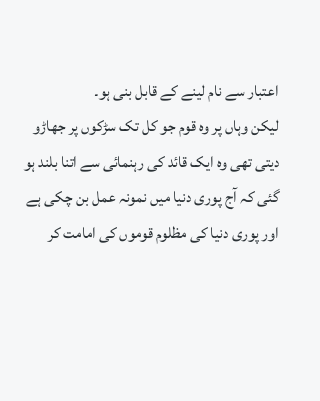اعتبار سے نام لینے کے قابل بنی ہو۔
لیکن وہاں پر وہ قوم جو کل تک سڑکوں پر جھاڑو دیتی تھی وہ ایک قائد کی رہنمائی سے اتنا بلند ہو گئی کہ آج پوری دنیا میں نمونہ عمل بن چکی ہے اور پوری دنیا کی مظلوم قوموں کی امامت کر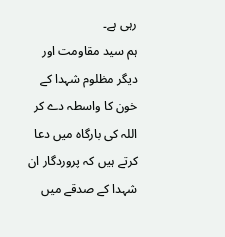رہی ہے۔
ہم سید مقاومت اور دیگر مظلوم شہدا کے خون کا واسطہ دے کر اللہ کی بارگاہ میں دعا کرتے ہیں کہ پروردگار ان شہدا کے صدقے میں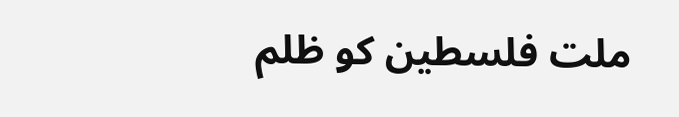ملت فلسطین کو ظلم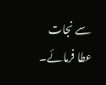سے نجات عطا فرمائے۔